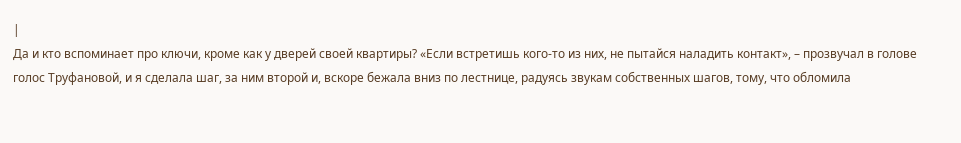|
Да и кто вспоминает про ключи, кроме как у дверей своей квартиры? «Если встретишь кого-то из них, не пытайся наладить контакт», – прозвучал в голове голос Труфановой, и я сделала шаг, за ним второй и, вскоре бежала вниз по лестнице, радуясь звукам собственных шагов, тому, что обломила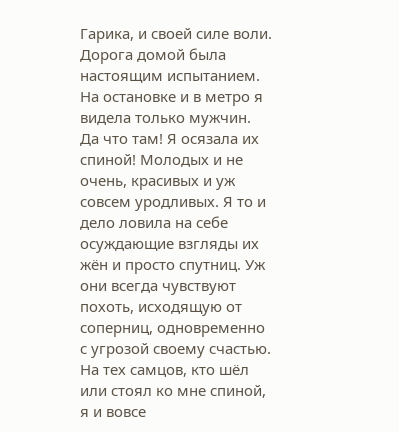Гарика, и своей силе воли.
Дорога домой была настоящим испытанием. На остановке и в метро я видела только мужчин. Да что там! Я осязала их спиной! Молодых и не очень, красивых и уж совсем уродливых. Я то и дело ловила на себе осуждающие взгляды их жён и просто спутниц. Уж они всегда чувствуют похоть, исходящую от соперниц, одновременно с угрозой своему счастью. На тех самцов, кто шёл или стоял ко мне спиной, я и вовсе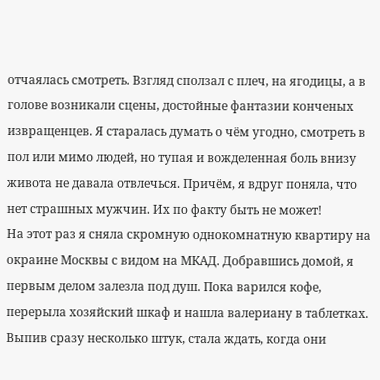отчаялась смотреть. Взгляд сползал с плеч, на ягодицы, а в голове возникали сцены, достойные фантазии конченых извращенцев. Я старалась думать о чём угодно, смотреть в пол или мимо людей, но тупая и вожделенная боль внизу живота не давала отвлечься. Причём, я вдруг поняла, что нет страшных мужчин. Их по факту быть не может!
На этот раз я сняла скромную однокомнатную квартиру на окраине Москвы с видом на МКАД. Добравшись домой, я первым делом залезла под душ. Пока варился кофе, перерыла хозяйский шкаф и нашла валериану в таблетках. Выпив сразу несколько штук, стала ждать, когда они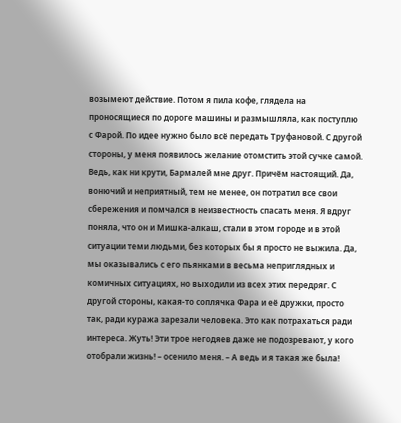возымеют действие. Потом я пила кофе, глядела на проносящиеся по дороге машины и размышляла, как поступлю с Фарой. По идее нужно было всё передать Труфановой. С другой стороны, у меня появилось желание отомстить этой сучке самой. Ведь, как ни крути, Бармалей мне друг. Причём настоящий. Да, вонючий и неприятный, тем не менее, он потратил все свои сбережения и помчался в неизвестность спасать меня. Я вдруг поняла, что он и Мишка-алкаш, стали в этом городе и в этой ситуации теми людьми, без которых бы я просто не выжила. Да, мы оказывались с его пьянками в весьма неприглядных и комичных ситуациях, но выходили из всех этих передряг. С другой стороны, какая-то соплячка Фара и её дружки, просто так, ради куража зарезали человека. Это как потрахаться ради интереса. Жуть! Эти трое негодяев даже не подозревают, у кого отобрали жизнь! – осенило меня. – А ведь и я такая же была!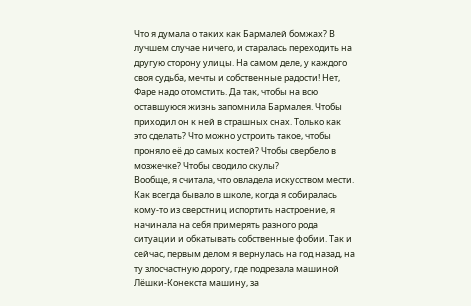Что я думала о таких как Бармалей бомжах? В лучшем случае ничего, и старалась переходить на другую сторону улицы. На самом деле, у каждого своя судьба, мечты и собственные радости! Нет, Фаре надо отомстить. Да так, чтобы на всю оставшуюся жизнь запомнила Бармалея. Чтобы приходил он к ней в страшных снах. Только как это сделать? Что можно устроить такое, чтобы проняло её до самых костей? Чтобы свербело в мозжечке? Чтобы сводило скулы?
Вообще, я считала, что овладела искусством мести. Как всегда бывало в школе, когда я собиралась кому-то из сверстниц испортить настроение, я начинала на себя примерять разного рода ситуации и обкатывать собственные фобии. Так и сейчас, первым делом я вернулась на год назад, на ту злосчастную дорогу, где подрезала машиной Лёшки-Конекста машину, за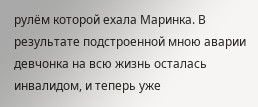рулём которой ехала Маринка. В результате подстроенной мною аварии девчонка на всю жизнь осталась инвалидом, и теперь уже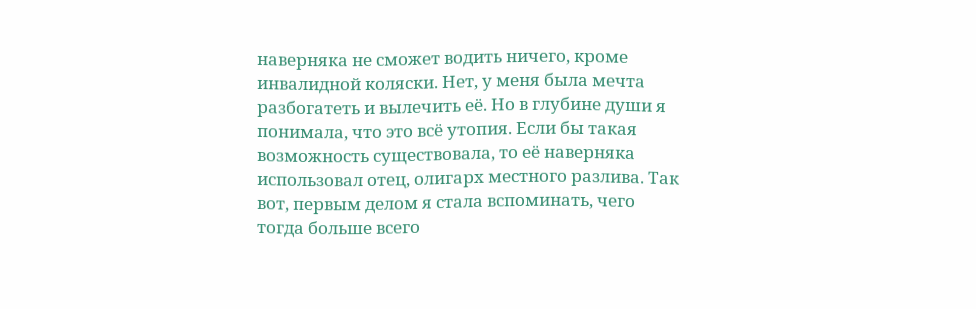наверняка не сможет водить ничего, кроме инвалидной коляски. Нет, у меня была мечта разбогатеть и вылечить её. Но в глубине души я понимала, что это всё утопия. Если бы такая возможность существовала, то её наверняка использовал отец, олигарх местного разлива. Так вот, первым делом я стала вспоминать, чего тогда больше всего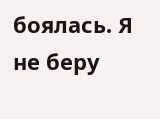боялась. Я не беру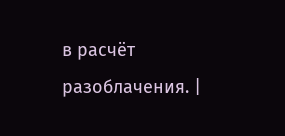в расчёт разоблачения. |